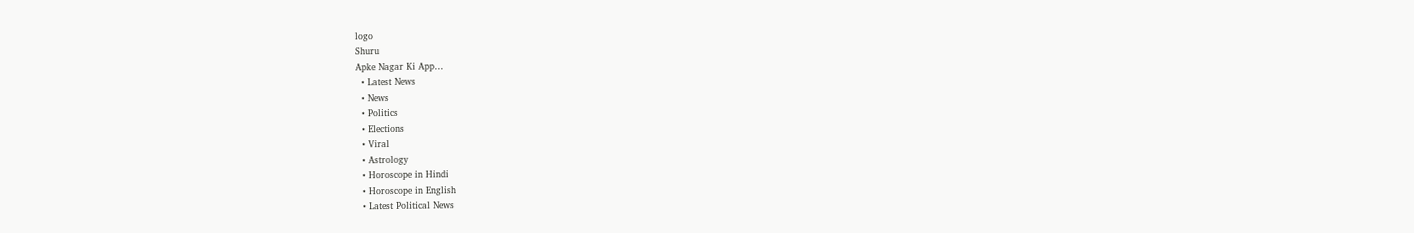logo
Shuru
Apke Nagar Ki App…
  • Latest News
  • News
  • Politics
  • Elections
  • Viral
  • Astrology
  • Horoscope in Hindi
  • Horoscope in English
  • Latest Political News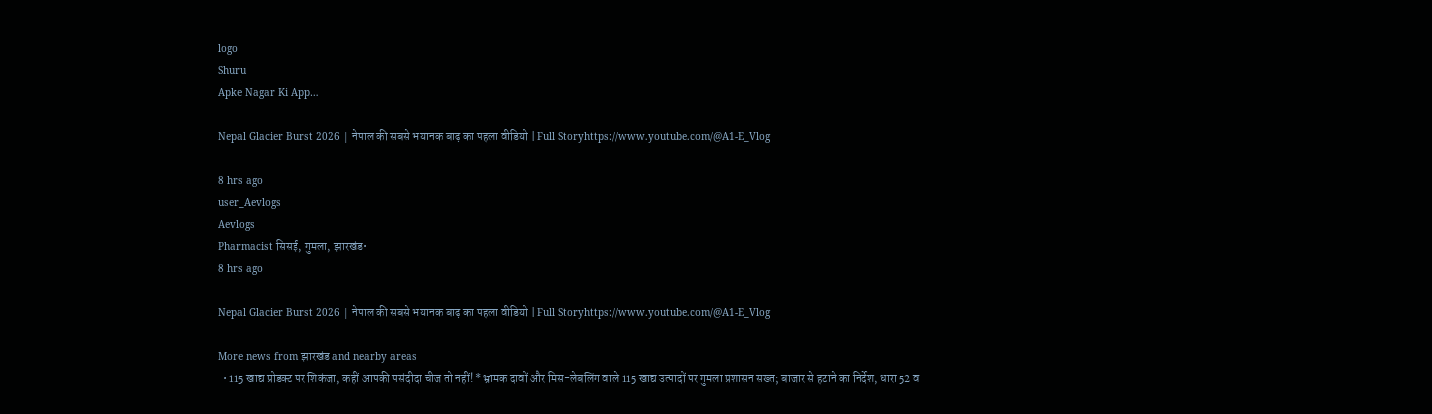logo
Shuru
Apke Nagar Ki App…

Nepal Glacier Burst 2026 | नेपाल की सबसे भयानक बाढ़ का पहला वीडियो | Full Storyhttps://www.youtube.com/@A1-E_Vlog

8 hrs ago
user_Aevlogs
Aevlogs
Pharmacist सिसई, गुमला, झारखंड•
8 hrs ago

Nepal Glacier Burst 2026 | नेपाल की सबसे भयानक बाढ़ का पहला वीडियो | Full Storyhttps://www.youtube.com/@A1-E_Vlog

More news from झारखंड and nearby areas
  • 115 खाद्य प्रोडक्ट पर शिकंजा, कहीं आपकी पसंदीदा चीज तो नहीं! *भ्रामक दावों और मिस-लेबलिंग वाले 115 खाद्य उत्पादों पर गुमला प्रशासन सख्त; बाजार से हटाने का निर्देश, धारा 52 व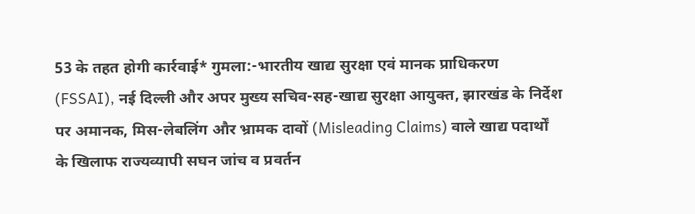53 के तहत होगी कार्रवाई* गुमला:-भारतीय खाद्य सुरक्षा एवं मानक प्राधिकरण (FSSAI), नई दिल्ली और अपर मुख्य सचिव-सह-खाद्य सुरक्षा आयुक्त, झारखंड के निर्देश पर अमानक, मिस-लेबलिंग और भ्रामक दावों (Misleading Claims) वाले खाद्य पदार्थों के खिलाफ राज्यव्यापी सघन जांच व प्रवर्तन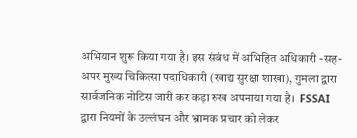अभियान शुरू किया गया है। इस संबंध में अभिहित अधिकारी -सह- अपर मुख्य चिकित्सा पदाधिकारी (खाद्य सुरक्षा शाखा), गुमला द्वारा सार्वजनिक नोटिस जारी कर कड़ा रुख अपनाया गया है।  FSSAI द्वारा नियमों के उल्लंघन और भ्रामक प्रचार को लेकर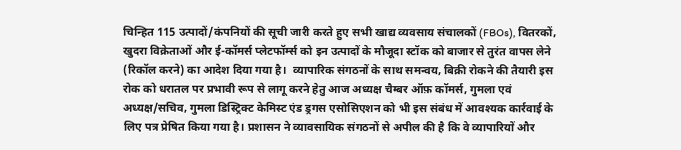चिन्हित 115 उत्पादों/कंपनियों की सूची जारी करते हुए सभी खाद्य व्यवसाय संचालकों (FBOs), वितरकों, खुदरा विक्रेताओं और ई-कॉमर्स प्लेटफॉर्म्स को इन उत्पादों के मौजूदा स्टॉक को बाजार से तुरंत वापस लेने (रिकॉल करने) का आदेश दिया गया है।  व्यापारिक संगठनों के साथ समन्वय, बिक्री रोकने की तैयारी इस रोक को धरातल पर प्रभावी रूप से लागू करने हेतु आज अध्यक्ष चैम्बर ऑफ़ कॉमर्स, गुमला एवं अध्यक्ष/सचिव, गुमला डिस्ट्रिक्ट केमिस्ट एंड ड्रगस एसोसिएशन को भी इस संबंध में आवश्यक कार्रवाई के लिए पत्र प्रेषित किया गया है। प्रशासन ने व्यावसायिक संगठनों से अपील की है कि वे व्यापारियों और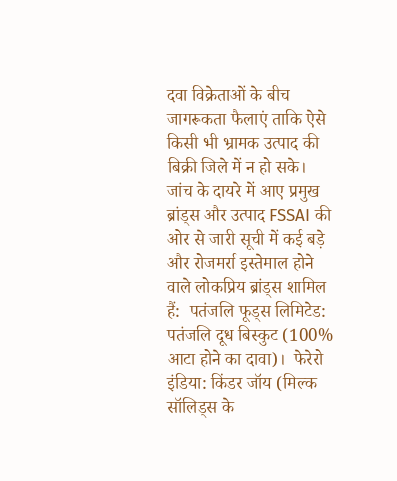दवा विक्रेताओं के बीच जागरूकता फैलाएं ताकि ऐसे किसी भी भ्रामक उत्पाद की बिक्री जिले में न हो सके।  जांच के दायरे में आए प्रमुख ब्रांड्स और उत्पाद FSSAI की ओर से जारी सूची में कई बड़े और रोजमर्रा इस्तेमाल होने वाले लोकप्रिय ब्रांड्स शामिल हैं:  पतंजलि फूड्स लिमिटेड: पतंजलि दूध बिस्कुट (100% आटा होने का दावा)।  फेरेरो इंडिया: किंडर जॉय (मिल्क सॉलिड्स के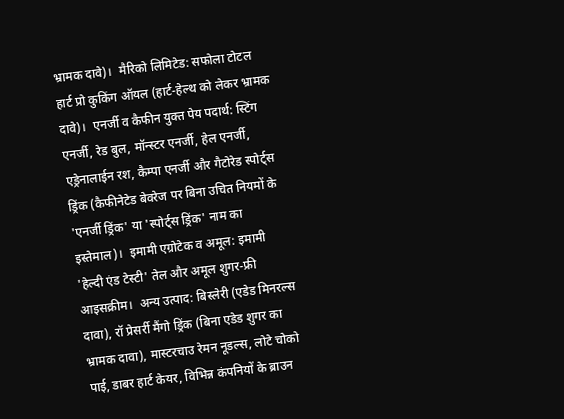भ्रामक दावे)।  मैरिको लिमिटेड: सफोला टोटल हार्ट प्रो कुकिंग ऑयल (हार्ट-हेल्थ को लेकर भ्रामक दावे)।  एनर्जी व कैफीन युक्त पेय पदार्थ: स्टिंग एनर्जी, रेड बुल, मॉन्स्टर एनर्जी, हेल एनर्जी, एड्रेनालाईन रश, कैम्पा एनर्जी और गैटोरेड स्पोर्ट्स ड्रिंक (कैफीनेटेड बेवरेज पर बिना उचित नियमों के 'एनर्जी ड्रिंक' या 'स्पोर्ट्स ड्रिंक' नाम का इस्तेमाल)।  इमामी एग्रोटेक व अमूल: इमामी 'हेल्दी एंड टेस्टी' तेल और अमूल शुगर-फ्री आइसक्रीम।  अन्य उत्पाद: बिस्लेरी (एडेड मिनरल्स दावा), रॉ प्रेसर्री मैंगो ड्रिंक (बिना एडेड शुगर का भ्रामक दावा), मास्टरचाउ रेमन नूडल्स, लोटे चोको पाई, डाबर हार्ट केयर, विभिन्न कंपनियों के ब्राउन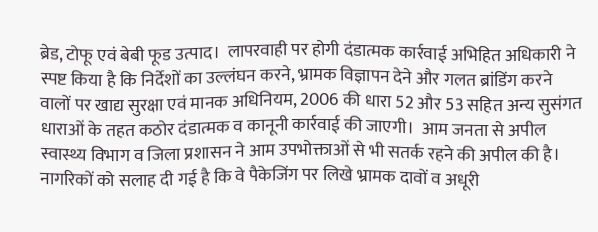ब्रेड, टोफू एवं बेबी फूड उत्पाद।  लापरवाही पर होगी दंडात्मक कार्रवाई अभिहित अधिकारी ने स्पष्ट किया है कि निर्देशों का उल्लंघन करने, भ्रामक विज्ञापन देने और गलत ब्रांडिंग करने वालों पर खाद्य सुरक्षा एवं मानक अधिनियम, 2006 की धारा 52 और 53 सहित अन्य सुसंगत धाराओं के तहत कठोर दंडात्मक व कानूनी कार्रवाई की जाएगी।  आम जनता से अपील स्वास्थ्य विभाग व जिला प्रशासन ने आम उपभोक्ताओं से भी सतर्क रहने की अपील की है। नागरिकों को सलाह दी गई है कि वे पैकेजिंग पर लिखे भ्रामक दावों व अधूरी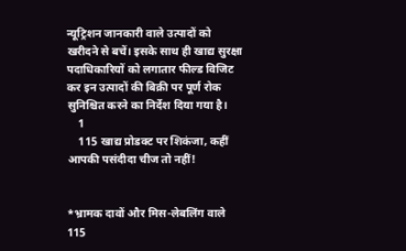न्यूट्रिशन जानकारी वाले उत्पादों को खरीदने से बचें। इसके साथ ही खाद्य सुरक्षा पदाधिकारियों को लगातार फील्ड विजिट कर इन उत्पादों की बिक्री पर पूर्ण रोक सुनिश्चित करने का निर्देश दिया गया है।
    1
    115 खाद्य प्रोडक्ट पर शिकंजा, कहीं आपकी पसंदीदा चीज तो नहीं!


*भ्रामक दावों और मिस-लेबलिंग वाले 115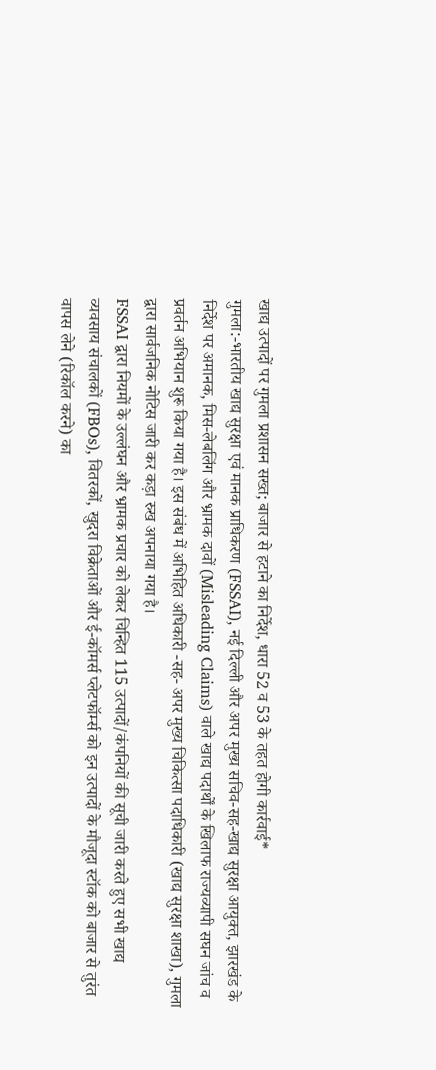खाद्य उत्पादों पर गुमला प्रशासन सख्त; बाजार से हटाने का निर्देश, धारा 52 व 53 के तहत होगी कार्रवाई*
गुमला:-भारतीय खाद्य सुरक्षा एवं मानक प्राधिकरण (FSSAI), नई दिल्ली और अपर मुख्य सचिव-सह-खाद्य सुरक्षा आयुक्त, झारखंड के निर्देश पर अमानक, मिस-लेबलिंग और भ्रामक दावों (Misleading Claims) वाले खाद्य पदार्थों के खिलाफ राज्यव्यापी सघन जांच व प्रवर्तन अभियान शुरू किया गया है। इस संबंध में अभिहित अधिकारी -सह- अपर मुख्य चिकित्सा पदाधिकारी (खाद्य सुरक्षा शाखा), गुमला द्वारा सार्वजनिक नोटिस जारी कर कड़ा रुख अपनाया गया है।
FSSAI द्वारा नियमों के उल्लंघन और भ्रामक प्रचार को लेकर चिन्हित 115 उत्पादों/कंपनियों की सूची जारी करते हुए सभी खाद्य व्यवसाय संचालकों (FBOs), वितरकों, खुदरा विक्रेताओं और ई-कॉमर्स प्लेटफॉर्म्स को इन उत्पादों के मौजूदा स्टॉक को बाजार से तुरंत वापस लेने (रिकॉल करने) का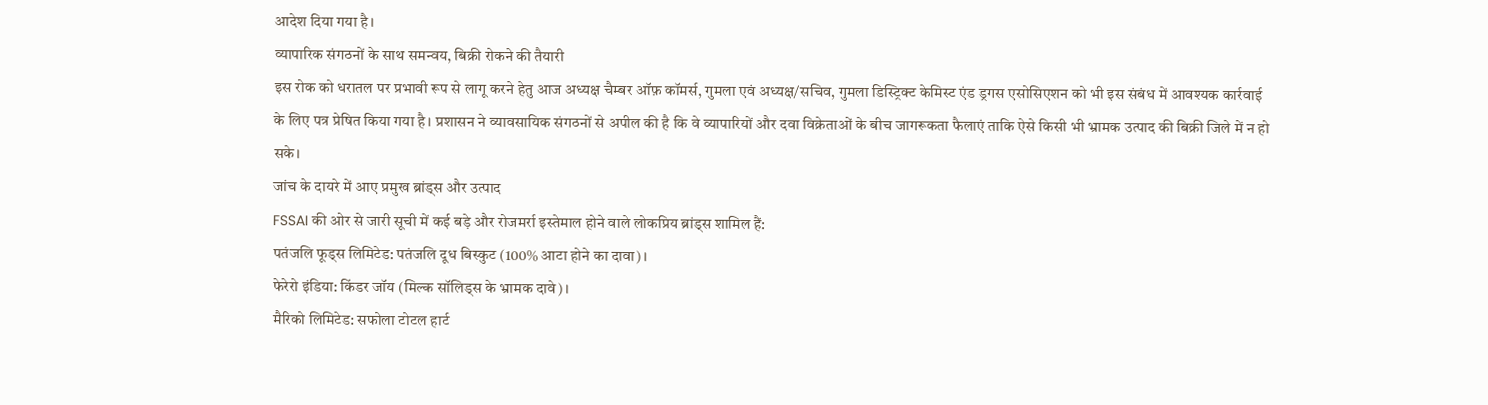आदेश दिया गया है।
व्यापारिक संगठनों के साथ समन्वय, बिक्री रोकने की तैयारी
इस रोक को धरातल पर प्रभावी रूप से लागू करने हेतु आज अध्यक्ष चैम्बर ऑफ़ कॉमर्स, गुमला एवं अध्यक्ष/सचिव, गुमला डिस्ट्रिक्ट केमिस्ट एंड ड्रगस एसोसिएशन को भी इस संबंध में आवश्यक कार्रवाई के लिए पत्र प्रेषित किया गया है। प्रशासन ने व्यावसायिक संगठनों से अपील की है कि वे व्यापारियों और दवा विक्रेताओं के बीच जागरूकता फैलाएं ताकि ऐसे किसी भी भ्रामक उत्पाद की बिक्री जिले में न हो सके।
जांच के दायरे में आए प्रमुख ब्रांड्स और उत्पाद
FSSAI की ओर से जारी सूची में कई बड़े और रोजमर्रा इस्तेमाल होने वाले लोकप्रिय ब्रांड्स शामिल हैं:
पतंजलि फूड्स लिमिटेड: पतंजलि दूध बिस्कुट (100% आटा होने का दावा)।
फेरेरो इंडिया: किंडर जॉय (मिल्क सॉलिड्स के भ्रामक दावे)।
मैरिको लिमिटेड: सफोला टोटल हार्ट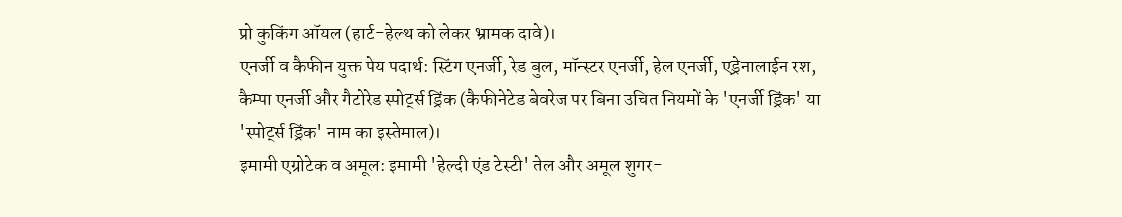प्रो कुकिंग ऑयल (हार्ट-हेल्थ को लेकर भ्रामक दावे)।
एनर्जी व कैफीन युक्त पेय पदार्थ: स्टिंग एनर्जी, रेड बुल, मॉन्स्टर एनर्जी, हेल एनर्जी, एड्रेनालाईन रश, कैम्पा एनर्जी और गैटोरेड स्पोर्ट्स ड्रिंक (कैफीनेटेड बेवरेज पर बिना उचित नियमों के 'एनर्जी ड्रिंक' या 'स्पोर्ट्स ड्रिंक' नाम का इस्तेमाल)।
इमामी एग्रोटेक व अमूल: इमामी 'हेल्दी एंड टेस्टी' तेल और अमूल शुगर-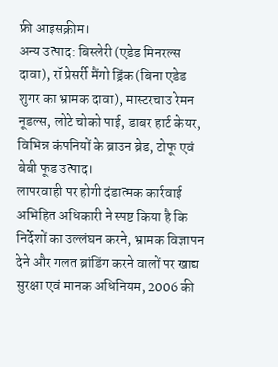फ्री आइसक्रीम।
अन्य उत्पाद: बिस्लेरी (एडेड मिनरल्स दावा), रॉ प्रेसर्री मैंगो ड्रिंक (बिना एडेड शुगर का भ्रामक दावा), मास्टरचाउ रेमन नूडल्स, लोटे चोको पाई, डाबर हार्ट केयर, विभिन्न कंपनियों के ब्राउन ब्रेड, टोफू एवं बेबी फूड उत्पाद।
लापरवाही पर होगी दंडात्मक कार्रवाई
अभिहित अधिकारी ने स्पष्ट किया है कि निर्देशों का उल्लंघन करने, भ्रामक विज्ञापन देने और गलत ब्रांडिंग करने वालों पर खाद्य सुरक्षा एवं मानक अधिनियम, 2006 की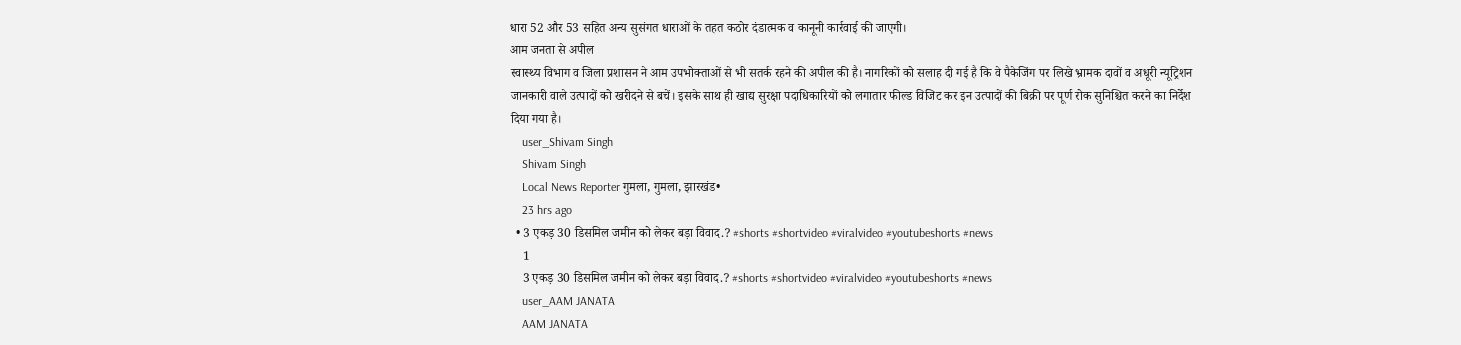धारा 52 और 53 सहित अन्य सुसंगत धाराओं के तहत कठोर दंडात्मक व कानूनी कार्रवाई की जाएगी।
आम जनता से अपील
स्वास्थ्य विभाग व जिला प्रशासन ने आम उपभोक्ताओं से भी सतर्क रहने की अपील की है। नागरिकों को सलाह दी गई है कि वे पैकेजिंग पर लिखे भ्रामक दावों व अधूरी न्यूट्रिशन जानकारी वाले उत्पादों को खरीदने से बचें। इसके साथ ही खाद्य सुरक्षा पदाधिकारियों को लगातार फील्ड विजिट कर इन उत्पादों की बिक्री पर पूर्ण रोक सुनिश्चित करने का निर्देश दिया गया है।
    user_Shivam Singh
    Shivam Singh
    Local News Reporter गुमला, गुमला, झारखंड•
    23 hrs ago
  • 3 एकड़ 30 डिसमिल जमीन को लेकर बड़ा विवाद.? #shorts #shortvideo #viralvideo #youtubeshorts #news
    1
    3 एकड़ 30 डिसमिल जमीन को लेकर बड़ा विवाद.? #shorts #shortvideo #viralvideo #youtubeshorts #news
    user_AAM JANATA
    AAM JANATA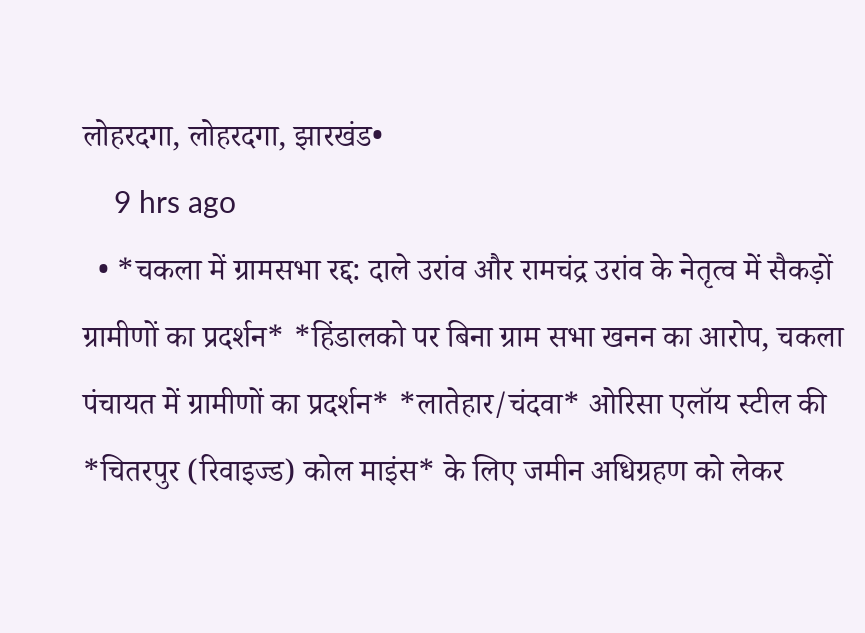लोहरदगा, लोहरदगा, झारखंड•
    9 hrs ago
  • *चकला में ग्रामसभा रद्द: दाले उरांव और रामचंद्र उरांव के नेतृत्व में सैकड़ों ग्रामीणों का प्रदर्शन* *हिंडालको पर बिना ग्राम सभा खनन का आरोप, चकला पंचायत में ग्रामीणों का प्रदर्शन* *लातेहार/चंदवा* ओरिसा एलॉय स्टील की *चितरपुर (रिवाइज्ड) कोल माइंस* के लिए जमीन अधिग्रहण को लेकर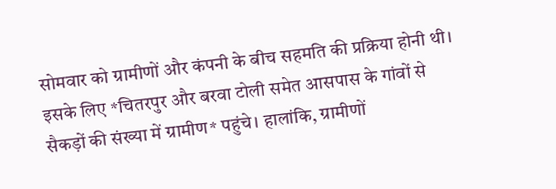सोमवार को ग्रामीणों और कंपनी के बीच सहमति की प्रक्रिया होनी थी। इसके लिए *चितरपुर और बरवा टोली समेत आसपास के गांवों से सैकड़ों की संख्या में ग्रामीण* पहुंचे। हालांकि, ग्रामीणों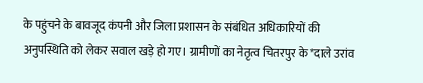के पहुंचने के बावजूद कंपनी और जिला प्रशासन के संबंधित अधिकारियों की अनुपस्थिति को लेकर सवाल खड़े हो गए। ग्रामीणों का नेतृत्व चितरपुर के *दाले उरांव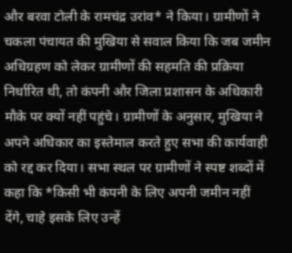और बरवा टोली के रामचंद्र उरांव* ने किया। ग्रामीणों ने चकला पंचायत की मुखिया से सवाल किया कि जब जमीन अधिग्रहण को लेकर ग्रामीणों की सहमति की प्रक्रिया निर्धारित थी, तो कंपनी और जिला प्रशासन के अधिकारी मौके पर क्यों नहीं पहुंचे। ग्रामीणों के अनुसार, मुखिया ने अपने अधिकार का इस्तेमाल करते हुए सभा की कार्यवाही को रद्द कर दिया। सभा स्थल पर ग्रामीणों ने स्पष्ट शब्दों में कहा कि *किसी भी कंपनी के लिए अपनी जमीन नहीं देंगे, चाहे इसके लिए उन्हें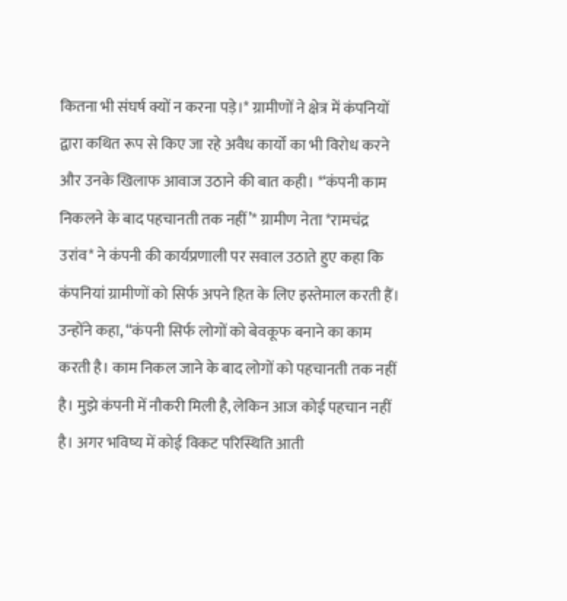कितना भी संघर्ष क्यों न करना पड़े।* ग्रामीणों ने क्षेत्र में कंपनियों द्वारा कथित रूप से किए जा रहे अवैध कार्यों का भी विरोध करने और उनके खिलाफ आवाज उठाने की बात कही। *‘कंपनी काम निकलने के बाद पहचानती तक नहीं’* ग्रामीण नेता *रामचंद्र उरांव* ने कंपनी की कार्यप्रणाली पर सवाल उठाते हुए कहा कि कंपनियां ग्रामीणों को सिर्फ अपने हित के लिए इस्तेमाल करती हैं। उन्होंने कहा, “कंपनी सिर्फ लोगों को बेवकूफ बनाने का काम करती है। काम निकल जाने के बाद लोगों को पहचानती तक नहीं है। मुझे कंपनी में नौकरी मिली है, लेकिन आज कोई पहचान नहीं है। अगर भविष्य में कोई विकट परिस्थिति आती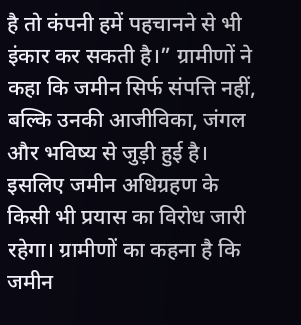है तो कंपनी हमें पहचानने से भी इंकार कर सकती है।” ग्रामीणों ने कहा कि जमीन सिर्फ संपत्ति नहीं, बल्कि उनकी आजीविका, जंगल और भविष्य से जुड़ी हुई है। इसलिए जमीन अधिग्रहण के किसी भी प्रयास का विरोध जारी रहेगा। ग्रामीणों का कहना है कि जमीन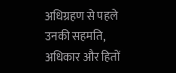अधिग्रहण से पहले उनकी सहमति, अधिकार और हितों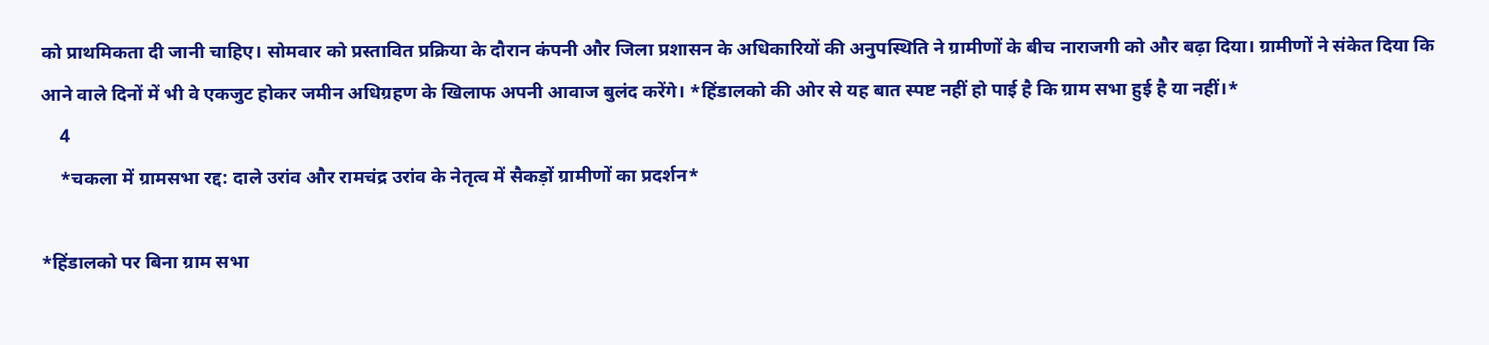को प्राथमिकता दी जानी चाहिए। सोमवार को प्रस्तावित प्रक्रिया के दौरान कंपनी और जिला प्रशासन के अधिकारियों की अनुपस्थिति ने ग्रामीणों के बीच नाराजगी को और बढ़ा दिया। ग्रामीणों ने संकेत दिया कि आने वाले दिनों में भी वे एकजुट होकर जमीन अधिग्रहण के खिलाफ अपनी आवाज बुलंद करेंगे। *हिंडालको की ओर से यह बात स्पष्ट नहीं हो पाई है कि ग्राम सभा हुई है या नहीं।*
    4
    *चकला में ग्रामसभा रद्द: दाले उरांव और रामचंद्र उरांव के नेतृत्व में सैकड़ों ग्रामीणों का प्रदर्शन*

*हिंडालको पर बिना ग्राम सभा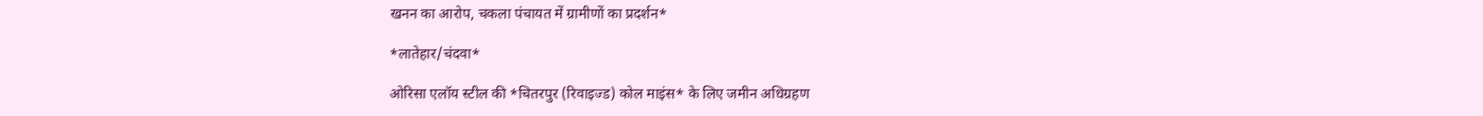खनन का आरोप, चकला पंचायत में ग्रामीणों का प्रदर्शन*

*लातेहार/चंदवा*

ओरिसा एलॉय स्टील की *चितरपुर (रिवाइज्ड) कोल माइंस* के लिए जमीन अधिग्रहण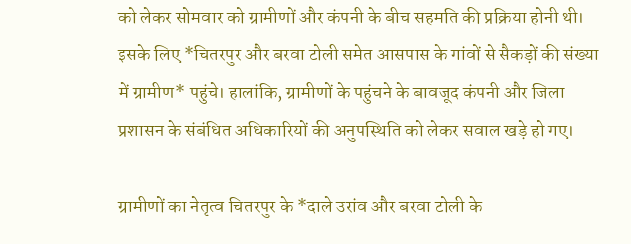को लेकर सोमवार को ग्रामीणों और कंपनी के बीच सहमति की प्रक्रिया होनी थी। इसके लिए *चितरपुर और बरवा टोली समेत आसपास के गांवों से सैकड़ों की संख्या में ग्रामीण* पहुंचे। हालांकि, ग्रामीणों के पहुंचने के बावजूद कंपनी और जिला प्रशासन के संबंधित अधिकारियों की अनुपस्थिति को लेकर सवाल खड़े हो गए।

ग्रामीणों का नेतृत्व चितरपुर के *दाले उरांव और बरवा टोली के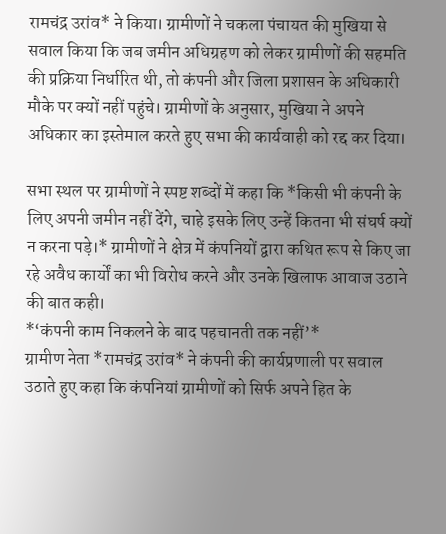रामचंद्र उरांव* ने किया। ग्रामीणों ने चकला पंचायत की मुखिया से सवाल किया कि जब जमीन अधिग्रहण को लेकर ग्रामीणों की सहमति की प्रक्रिया निर्धारित थी, तो कंपनी और जिला प्रशासन के अधिकारी मौके पर क्यों नहीं पहुंचे। ग्रामीणों के अनुसार, मुखिया ने अपने अधिकार का इस्तेमाल करते हुए सभा की कार्यवाही को रद्द कर दिया।

सभा स्थल पर ग्रामीणों ने स्पष्ट शब्दों में कहा कि *किसी भी कंपनी के लिए अपनी जमीन नहीं देंगे, चाहे इसके लिए उन्हें कितना भी संघर्ष क्यों न करना पड़े।* ग्रामीणों ने क्षेत्र में कंपनियों द्वारा कथित रूप से किए जा रहे अवैध कार्यों का भी विरोध करने और उनके खिलाफ आवाज उठाने की बात कही।
*‘कंपनी काम निकलने के बाद पहचानती तक नहीं’*
ग्रामीण नेता *रामचंद्र उरांव* ने कंपनी की कार्यप्रणाली पर सवाल उठाते हुए कहा कि कंपनियां ग्रामीणों को सिर्फ अपने हित के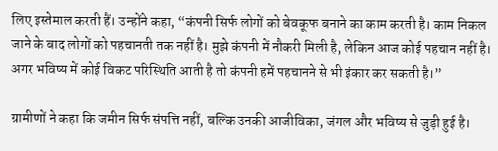लिए इस्तेमाल करती हैं। उन्होंने कहा, “कंपनी सिर्फ लोगों को बेवकूफ बनाने का काम करती है। काम निकल जाने के बाद लोगों को पहचानती तक नहीं है। मुझे कंपनी में नौकरी मिली है, लेकिन आज कोई पहचान नहीं है। अगर भविष्य में कोई विकट परिस्थिति आती है तो कंपनी हमें पहचानने से भी इंकार कर सकती है।”

ग्रामीणों ने कहा कि जमीन सिर्फ संपत्ति नहीं, बल्कि उनकी आजीविका, जंगल और भविष्य से जुड़ी हुई है।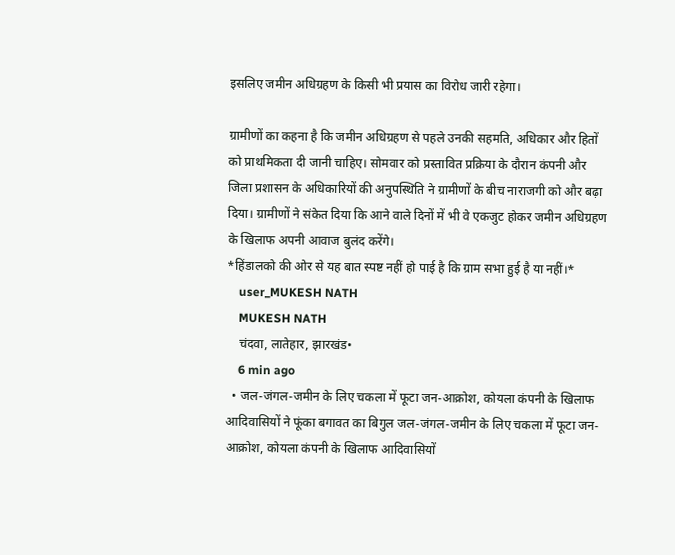इसलिए जमीन अधिग्रहण के किसी भी प्रयास का विरोध जारी रहेगा।

ग्रामीणों का कहना है कि जमीन अधिग्रहण से पहले उनकी सहमति, अधिकार और हितों को प्राथमिकता दी जानी चाहिए। सोमवार को प्रस्तावित प्रक्रिया के दौरान कंपनी और जिला प्रशासन के अधिकारियों की अनुपस्थिति ने ग्रामीणों के बीच नाराजगी को और बढ़ा दिया। ग्रामीणों ने संकेत दिया कि आने वाले दिनों में भी वे एकजुट होकर जमीन अधिग्रहण के खिलाफ अपनी आवाज बुलंद करेंगे।
*हिंडालको की ओर से यह बात स्पष्ट नहीं हो पाई है कि ग्राम सभा हुई है या नहीं।*
    user_MUKESH NATH
    MUKESH NATH
    चंदवा, लातेहार, झारखंड•
    6 min ago
  • जल-जंगल-जमीन के लिए चकला में फूटा जन-आक्रोश, कोयला कंपनी के खिलाफ आदिवासियों ने फूंका बगावत का बिगुल जल-जंगल-जमीन के लिए चकला में फूटा जन-आक्रोश, कोयला कंपनी के खिलाफ आदिवासियों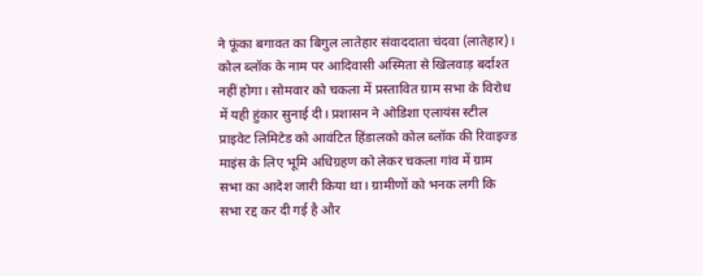ने फूंका बगावत का बिगुल लातेहार संवाददाता चंदवा (लातेहार)। कोल ब्लॉक के नाम पर आदिवासी अस्मिता से खिलवाड़ बर्दाश्त नहीं होगा। सोमवार को चकला में प्रस्तावित ग्राम सभा के विरोध में यही हुंकार सुनाई दी। प्रशासन ने ओडिशा एलायंस स्टील प्राइवेट लिमिटेड को आवंटित हिंडालको कोल ब्लॉक की रिवाइज्ड माइंस के लिए भूमि अधिग्रहण को लेकर चकला गांव में ग्राम सभा का आदेश जारी किया था। ग्रामीणों को भनक लगी कि सभा रद्द कर दी गई है और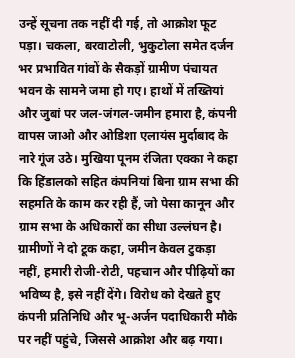उन्हें सूचना तक नहीं दी गई, तो आक्रोश फूट पड़ा। चकला, बरवाटोली, भुकुटोला समेत दर्जन भर प्रभावित गांवों के सैकड़ों ग्रामीण पंचायत भवन के सामने जमा हो गए। हाथों में तख्तियां और जुबां पर जल-जंगल-जमीन हमारा है, कंपनी वापस जाओ और ओडिशा एलायंस मुर्दाबाद के नारे गूंज उठे। मुखिया पूनम रंजिता एक्का ने कहा कि हिंडालको सहित कंपनियां बिना ग्राम सभा की सहमति के काम कर रही हैं, जो पेसा कानून और ग्राम सभा के अधिकारों का सीधा उल्लंघन है। ग्रामीणों ने दो टूक कहा, जमीन केवल टुकड़ा नहीं, हमारी रोजी-रोटी, पहचान और पीढ़ियों का भविष्य है, इसे नहीं देंगे। विरोध को देखते हुए कंपनी प्रतिनिधि और भू-अर्जन पदाधिकारी मौके पर नहीं पहुंचे, जिससे आक्रोश और बढ़ गया।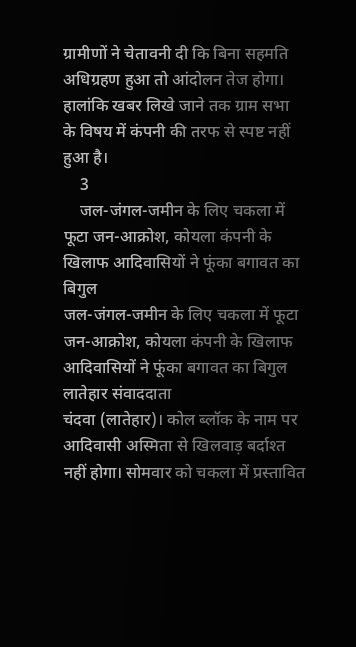ग्रामीणों ने चेतावनी दी कि बिना सहमति अधिग्रहण हुआ तो आंदोलन तेज होगा। हालांकि खबर लिखे जाने तक ग्राम सभा के विषय में कंपनी की तरफ से स्पष्ट नहीं हुआ है।
    3
    जल-जंगल-जमीन के लिए चकला में फूटा जन-आक्रोश, कोयला कंपनी के खिलाफ आदिवासियों ने फूंका बगावत का बिगुल
जल-जंगल-जमीन के लिए चकला में फूटा जन-आक्रोश, कोयला कंपनी के खिलाफ आदिवासियों ने फूंका बगावत का बिगुल
लातेहार संवाददाता
चंदवा (लातेहार)। कोल ब्लॉक के नाम पर आदिवासी अस्मिता से खिलवाड़ बर्दाश्त नहीं होगा। सोमवार को चकला में प्रस्तावित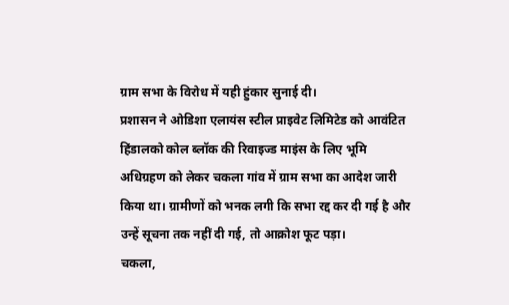ग्राम सभा के विरोध में यही हुंकार सुनाई दी।
प्रशासन ने ओडिशा एलायंस स्टील प्राइवेट लिमिटेड को आवंटित हिंडालको कोल ब्लॉक की रिवाइज्ड माइंस के लिए भूमि अधिग्रहण को लेकर चकला गांव में ग्राम सभा का आदेश जारी किया था। ग्रामीणों को भनक लगी कि सभा रद्द कर दी गई है और उन्हें सूचना तक नहीं दी गई, तो आक्रोश फूट पड़ा।
चकला,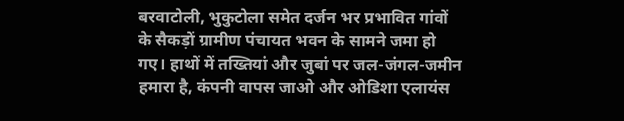बरवाटोली, भुकुटोला समेत दर्जन भर प्रभावित गांवों के सैकड़ों ग्रामीण पंचायत भवन के सामने जमा हो गए। हाथों में तख्तियां और जुबां पर जल-जंगल-जमीन हमारा है, कंपनी वापस जाओ और ओडिशा एलायंस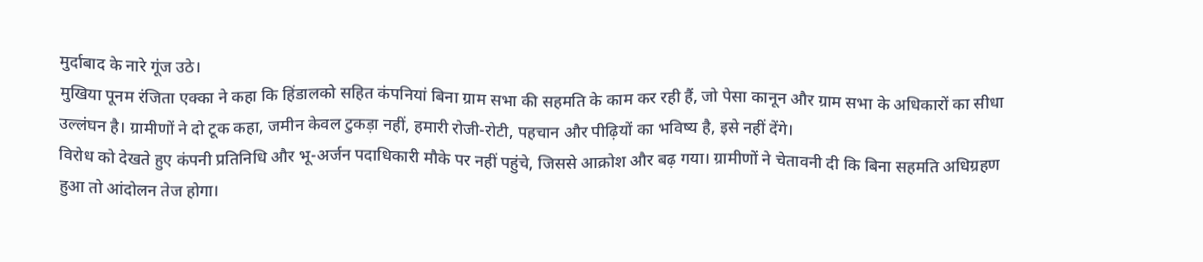मुर्दाबाद के नारे गूंज उठे।
मुखिया पूनम रंजिता एक्का ने कहा कि हिंडालको सहित कंपनियां बिना ग्राम सभा की सहमति के काम कर रही हैं, जो पेसा कानून और ग्राम सभा के अधिकारों का सीधा उल्लंघन है। ग्रामीणों ने दो टूक कहा, जमीन केवल टुकड़ा नहीं, हमारी रोजी-रोटी, पहचान और पीढ़ियों का भविष्य है, इसे नहीं देंगे।
विरोध को देखते हुए कंपनी प्रतिनिधि और भू-अर्जन पदाधिकारी मौके पर नहीं पहुंचे, जिससे आक्रोश और बढ़ गया। ग्रामीणों ने चेतावनी दी कि बिना सहमति अधिग्रहण हुआ तो आंदोलन तेज होगा।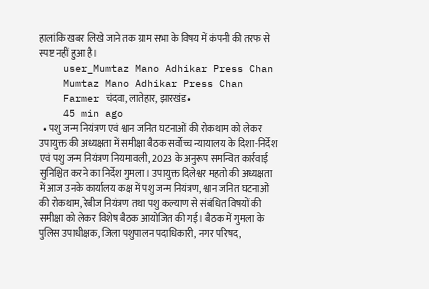हालांकि खबर लिखे जाने तक ग्राम सभा के विषय में कंपनी की तरफ से स्पष्ट नहीं हुआ है।
    user_Mumtaz Mano Adhikar Press Chan
    Mumtaz Mano Adhikar Press Chan
    Farmer चंदवा, लातेहार, झारखंड•
    45 min ago
  • पशु जन्म नियंत्रण एवं श्वान जनित घटनाओं की रोकथाम को लेकर उपायुक्त की अध्यक्षता में समीक्षा बैठक सर्वोच्च न्यायालय के दिशा-निर्देश एवं पशु जन्म नियंत्रण नियमावली, 2023 के अनुरूप समन्वित कार्रवाई सुनिश्चित करने का निर्देश गुमला। उपायुक्त दिलेश्वर महतो की अध्यक्षता में आज उनके कार्यालय कक्ष में पशु जन्म नियंत्रण, श्वान जनित घटनाओं की रोकथाम, रेबीज नियंत्रण तथा पशु कल्याण से संबंधित विषयों की समीक्षा को लेकर विशेष बैठक आयोजित की गई। बैठक में गुमला के पुलिस उपाधीक्षक, जिला पशुपालन पदाधिकारी, नगर परिषद,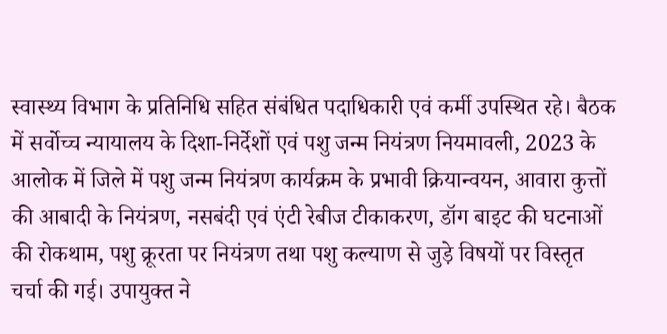स्वास्थ्य विभाग के प्रतिनिधि सहित संबंधित पदाधिकारी एवं कर्मी उपस्थित रहे। बैठक में सर्वोच्च न्यायालय के दिशा-निर्देशों एवं पशु जन्म नियंत्रण नियमावली, 2023 के आलोक में जिले में पशु जन्म नियंत्रण कार्यक्रम के प्रभावी क्रियान्वयन, आवारा कुत्तों की आबादी के नियंत्रण, नसबंदी एवं एंटी रेबीज टीकाकरण, डॉग बाइट की घटनाओं की रोकथाम, पशु क्रूरता पर नियंत्रण तथा पशु कल्याण से जुड़े विषयों पर विस्तृत चर्चा की गई। उपायुक्त ने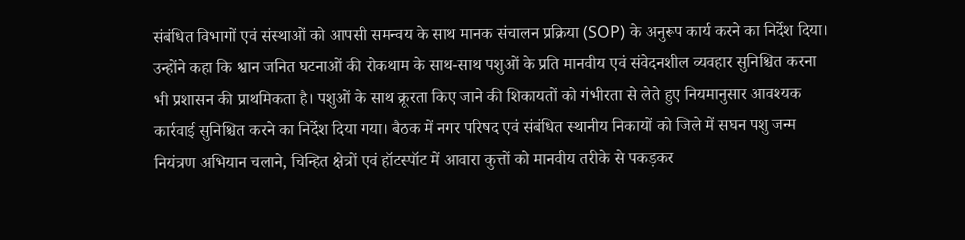संबंधित विभागों एवं संस्थाओं को आपसी समन्वय के साथ मानक संचालन प्रक्रिया (SOP) के अनुरूप कार्य करने का निर्देश दिया। उन्होंने कहा कि श्वान जनित घटनाओं की रोकथाम के साथ-साथ पशुओं के प्रति मानवीय एवं संवेदनशील व्यवहार सुनिश्चित करना भी प्रशासन की प्राथमिकता है। पशुओं के साथ क्रूरता किए जाने की शिकायतों को गंभीरता से लेते हुए नियमानुसार आवश्यक कार्रवाई सुनिश्चित करने का निर्देश दिया गया। बैठक में नगर परिषद एवं संबंधित स्थानीय निकायों को जिले में सघन पशु जन्म नियंत्रण अभियान चलाने, चिन्हित क्षेत्रों एवं हॉटस्पॉट में आवारा कुत्तों को मानवीय तरीके से पकड़कर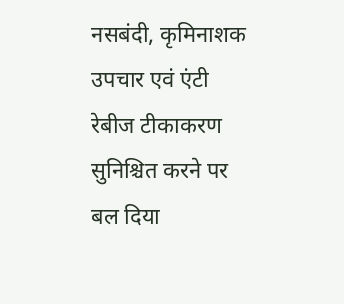नसबंदी, कृमिनाशक उपचार एवं एंटी रेबीज टीकाकरण सुनिश्चित करने पर बल दिया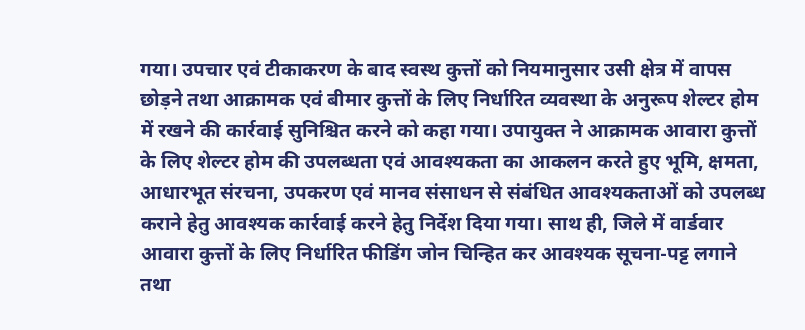गया। उपचार एवं टीकाकरण के बाद स्वस्थ कुत्तों को नियमानुसार उसी क्षेत्र में वापस छोड़ने तथा आक्रामक एवं बीमार कुत्तों के लिए निर्धारित व्यवस्था के अनुरूप शेल्टर होम में रखने की कार्रवाई सुनिश्चित करने को कहा गया। उपायुक्त ने आक्रामक आवारा कुत्तों के लिए शेल्टर होम की उपलब्धता एवं आवश्यकता का आकलन करते हुए भूमि, क्षमता, आधारभूत संरचना, उपकरण एवं मानव संसाधन से संबंधित आवश्यकताओं को उपलब्ध कराने हेतु आवश्यक कार्रवाई करने हेतु निर्देश दिया गया। साथ ही, जिले में वार्डवार आवारा कुत्तों के लिए निर्धारित फीडिंग जोन चिन्हित कर आवश्यक सूचना-पट्ट लगाने तथा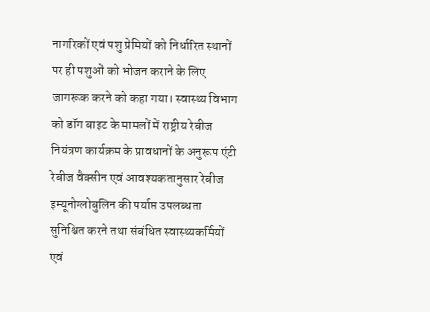नागरिकों एवं पशु प्रेमियों को निर्धारित स्थानों पर ही पशुओं को भोजन कराने के लिए जागरूक करने को कहा गया। स्वास्थ्य विभाग को डॉग बाइट के मामलों में राष्ट्रीय रेबीज नियंत्रण कार्यक्रम के प्रावधानों के अनुरूप एंटी रेबीज वैक्सीन एवं आवश्यकतानुसार रेबीज इम्यूनोग्लोबुलिन की पर्याप्त उपलब्धता सुनिश्चित करने तथा संबंधित स्वास्थ्यकर्मियों एवं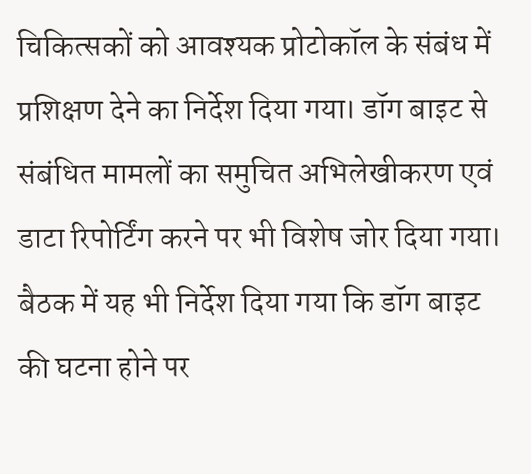चिकित्सकों को आवश्यक प्रोटोकॉल के संबंध में प्रशिक्षण देने का निर्देश दिया गया। डॉग बाइट से संबंधित मामलों का समुचित अभिलेखीकरण एवं डाटा रिपोर्टिंग करने पर भी विशेष जोर दिया गया। बैठक में यह भी निर्देश दिया गया कि डॉग बाइट की घटना होने पर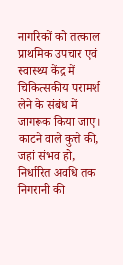नागरिकों को तत्काल प्राथमिक उपचार एवं स्वास्थ्य केंद्र में चिकित्सकीय परामर्श लेने के संबंध में जागरूक किया जाए। काटने वाले कुत्ते की, जहां संभव हो, निर्धारित अवधि तक निगरानी की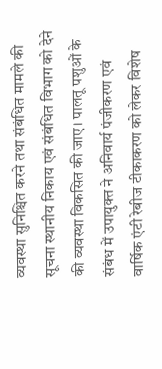व्यवस्था सुनिश्चित करने तथा संबंधित मामले की सूचना स्थानीय निकाय एवं संबंधित विभाग को देने की व्यवस्था विकसित की जाए। पालतू पशुओं के संबंध में उपायुक्त ने अनिवार्य पंजीकरण एवं वार्षिक एंटी रेबीज टीकाकरण को लेकर विशेष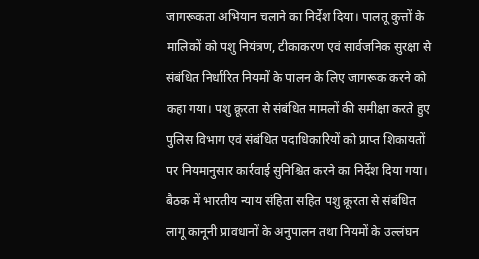जागरूकता अभियान चलाने का निर्देश दिया। पालतू कुत्तों के मालिकों को पशु नियंत्रण, टीकाकरण एवं सार्वजनिक सुरक्षा से संबंधित निर्धारित नियमों के पालन के लिए जागरूक करने को कहा गया। पशु क्रूरता से संबंधित मामलों की समीक्षा करते हुए पुलिस विभाग एवं संबंधित पदाधिकारियों को प्राप्त शिकायतों पर नियमानुसार कार्रवाई सुनिश्चित करने का निर्देश दिया गया। बैठक में भारतीय न्याय संहिता सहित पशु क्रूरता से संबंधित लागू कानूनी प्रावधानों के अनुपालन तथा नियमों के उल्लंघन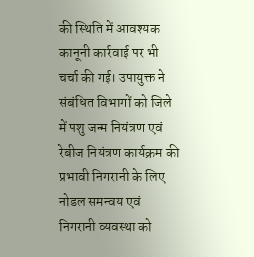की स्थिति में आवश्यक कानूनी कार्रवाई पर भी चर्चा की गई। उपायुक्त ने संबंधित विभागों को जिले में पशु जन्म नियंत्रण एवं रेबीज नियंत्रण कार्यक्रम की प्रभावी निगरानी के लिए नोडल समन्वय एवं निगरानी व्यवस्था को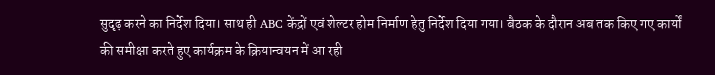सुदृढ़ करने का निर्देश दिया। साथ ही ABC केंद्रों एवं शेल्टर होम निर्माण हेतु निर्देश दिया गया। बैठक के दौरान अब तक किए गए कार्यों की समीक्षा करते हुए कार्यक्रम के क्रियान्वयन में आ रही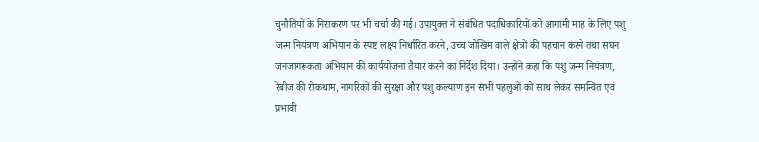चुनौतियों के निराकरण पर भी चर्चा की गई। उपायुक्त ने संबंधित पदाधिकारियों को आगामी माह के लिए पशु जन्म नियंत्रण अभियान के स्पष्ट लक्ष्य निर्धारित करने, उच्च जोखिम वाले क्षेत्रों की पहचान करने तथा सघन जनजागरूकता अभियान की कार्ययोजना तैयार करने का निर्देश दिया। उन्होंने कहा कि पशु जन्म नियंत्रण, रेबीज की रोकथाम, नागरिकों की सुरक्षा और पशु कल्याण इन सभी पहलुओं को साथ लेकर समन्वित एवं प्रभावी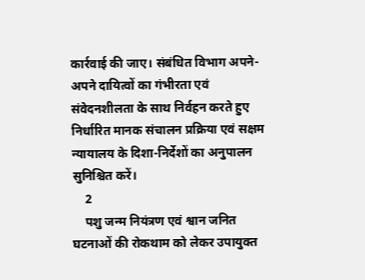कार्रवाई की जाए। संबंधित विभाग अपने-अपने दायित्वों का गंभीरता एवं संवेदनशीलता के साथ निर्वहन करते हुए निर्धारित मानक संचालन प्रक्रिया एवं सक्षम न्यायालय के दिशा-निर्देशों का अनुपालन सुनिश्चित करें।
    2
    पशु जन्म नियंत्रण एवं श्वान जनित घटनाओं की रोकथाम को लेकर उपायुक्त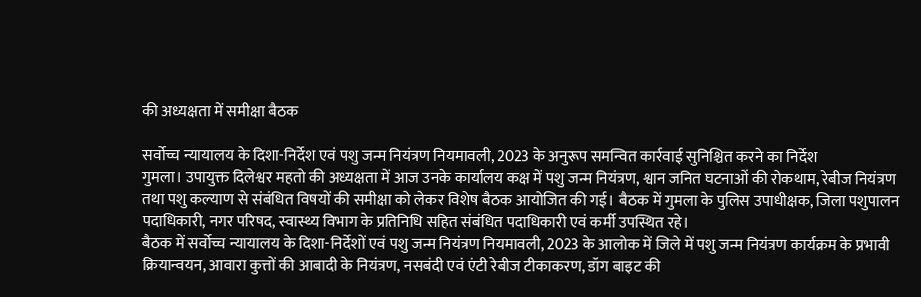की अध्यक्षता में समीक्षा बैठक

सर्वोच्च न्यायालय के दिशा-निर्देश एवं पशु जन्म नियंत्रण नियमावली, 2023 के अनुरूप समन्वित कार्रवाई सुनिश्चित करने का निर्देश
गुमला। उपायुक्त दिलेश्वर महतो की अध्यक्षता में आज उनके कार्यालय कक्ष में पशु जन्म नियंत्रण, श्वान जनित घटनाओं की रोकथाम, रेबीज नियंत्रण तथा पशु कल्याण से संबंधित विषयों की समीक्षा को लेकर विशेष बैठक आयोजित की गई। बैठक में गुमला के पुलिस उपाधीक्षक, जिला पशुपालन पदाधिकारी, नगर परिषद, स्वास्थ्य विभाग के प्रतिनिधि सहित संबंधित पदाधिकारी एवं कर्मी उपस्थित रहे।
बैठक में सर्वोच्च न्यायालय के दिशा-निर्देशों एवं पशु जन्म नियंत्रण नियमावली, 2023 के आलोक में जिले में पशु जन्म नियंत्रण कार्यक्रम के प्रभावी क्रियान्वयन, आवारा कुत्तों की आबादी के नियंत्रण, नसबंदी एवं एंटी रेबीज टीकाकरण, डॉग बाइट की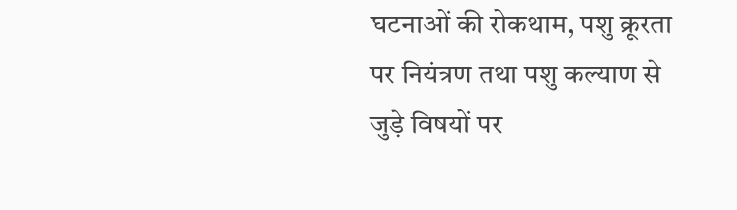घटनाओं की रोकथाम, पशु क्रूरता पर नियंत्रण तथा पशु कल्याण से जुड़े विषयों पर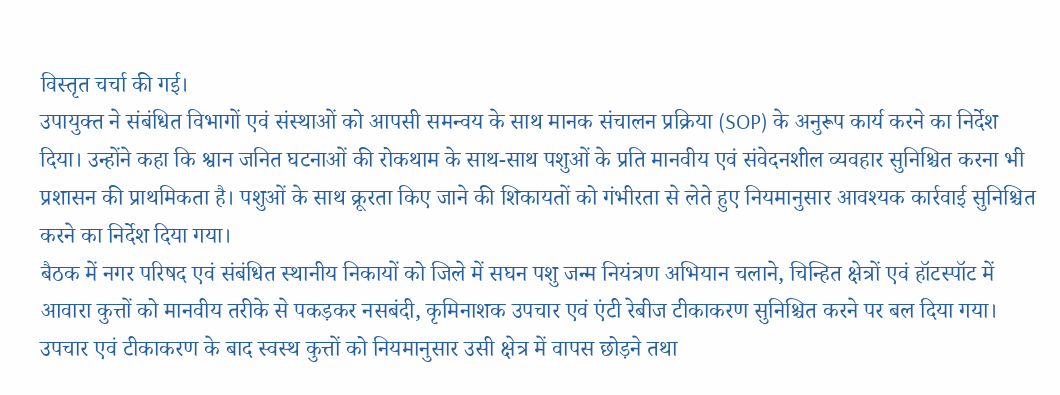विस्तृत चर्चा की गई।
उपायुक्त ने संबंधित विभागों एवं संस्थाओं को आपसी समन्वय के साथ मानक संचालन प्रक्रिया (SOP) के अनुरूप कार्य करने का निर्देश दिया। उन्होंने कहा कि श्वान जनित घटनाओं की रोकथाम के साथ-साथ पशुओं के प्रति मानवीय एवं संवेदनशील व्यवहार सुनिश्चित करना भी प्रशासन की प्राथमिकता है। पशुओं के साथ क्रूरता किए जाने की शिकायतों को गंभीरता से लेते हुए नियमानुसार आवश्यक कार्रवाई सुनिश्चित करने का निर्देश दिया गया।
बैठक में नगर परिषद एवं संबंधित स्थानीय निकायों को जिले में सघन पशु जन्म नियंत्रण अभियान चलाने, चिन्हित क्षेत्रों एवं हॉटस्पॉट में आवारा कुत्तों को मानवीय तरीके से पकड़कर नसबंदी, कृमिनाशक उपचार एवं एंटी रेबीज टीकाकरण सुनिश्चित करने पर बल दिया गया। उपचार एवं टीकाकरण के बाद स्वस्थ कुत्तों को नियमानुसार उसी क्षेत्र में वापस छोड़ने तथा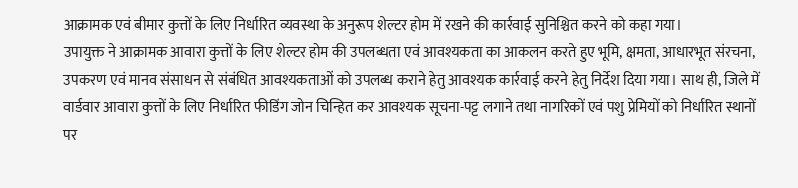आक्रामक एवं बीमार कुत्तों के लिए निर्धारित व्यवस्था के अनुरूप शेल्टर होम में रखने की कार्रवाई सुनिश्चित करने को कहा गया।
उपायुक्त ने आक्रामक आवारा कुत्तों के लिए शेल्टर होम की उपलब्धता एवं आवश्यकता का आकलन करते हुए भूमि, क्षमता, आधारभूत संरचना, उपकरण एवं मानव संसाधन से संबंधित आवश्यकताओं को उपलब्ध कराने हेतु आवश्यक कार्रवाई करने हेतु निर्देश दिया गया। साथ ही, जिले में वार्डवार आवारा कुत्तों के लिए निर्धारित फीडिंग जोन चिन्हित कर आवश्यक सूचना-पट्ट लगाने तथा नागरिकों एवं पशु प्रेमियों को निर्धारित स्थानों पर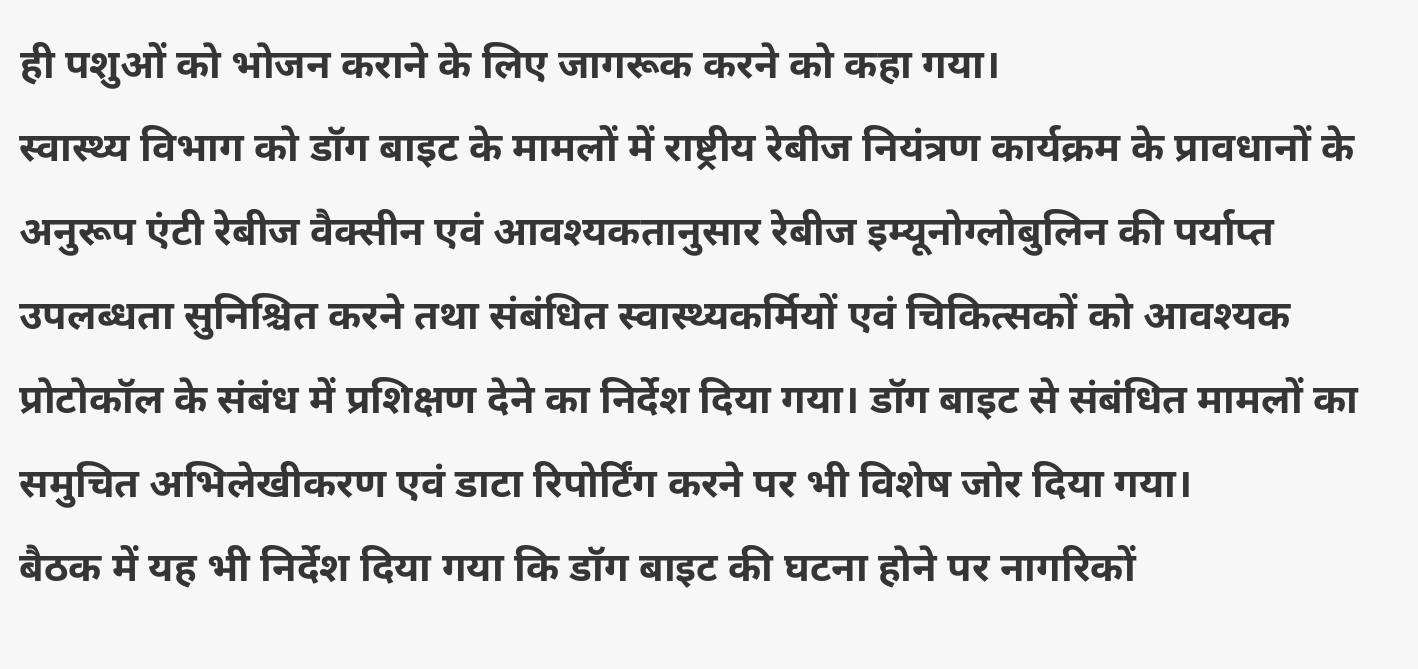ही पशुओं को भोजन कराने के लिए जागरूक करने को कहा गया।
स्वास्थ्य विभाग को डॉग बाइट के मामलों में राष्ट्रीय रेबीज नियंत्रण कार्यक्रम के प्रावधानों के अनुरूप एंटी रेबीज वैक्सीन एवं आवश्यकतानुसार रेबीज इम्यूनोग्लोबुलिन की पर्याप्त उपलब्धता सुनिश्चित करने तथा संबंधित स्वास्थ्यकर्मियों एवं चिकित्सकों को आवश्यक प्रोटोकॉल के संबंध में प्रशिक्षण देने का निर्देश दिया गया। डॉग बाइट से संबंधित मामलों का समुचित अभिलेखीकरण एवं डाटा रिपोर्टिंग करने पर भी विशेष जोर दिया गया।
बैठक में यह भी निर्देश दिया गया कि डॉग बाइट की घटना होने पर नागरिकों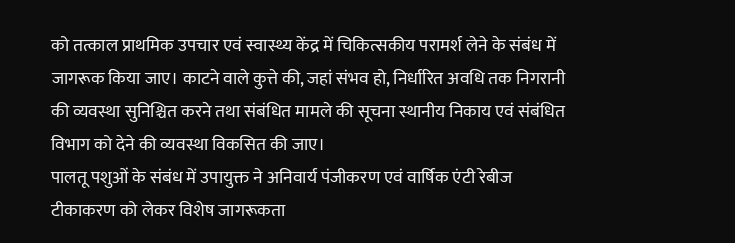को तत्काल प्राथमिक उपचार एवं स्वास्थ्य केंद्र में चिकित्सकीय परामर्श लेने के संबंध में जागरूक किया जाए। काटने वाले कुत्ते की, जहां संभव हो, निर्धारित अवधि तक निगरानी की व्यवस्था सुनिश्चित करने तथा संबंधित मामले की सूचना स्थानीय निकाय एवं संबंधित विभाग को देने की व्यवस्था विकसित की जाए।
पालतू पशुओं के संबंध में उपायुक्त ने अनिवार्य पंजीकरण एवं वार्षिक एंटी रेबीज टीकाकरण को लेकर विशेष जागरूकता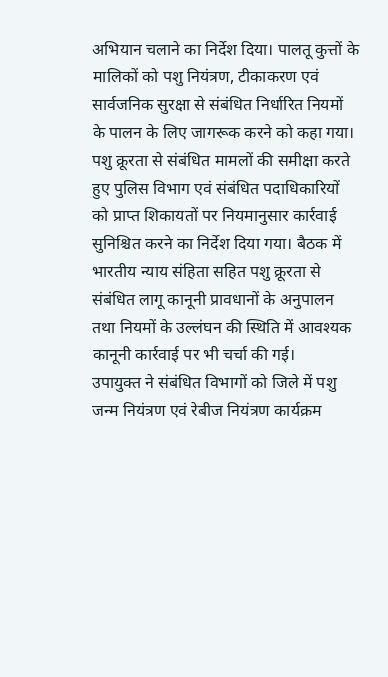अभियान चलाने का निर्देश दिया। पालतू कुत्तों के मालिकों को पशु नियंत्रण, टीकाकरण एवं सार्वजनिक सुरक्षा से संबंधित निर्धारित नियमों के पालन के लिए जागरूक करने को कहा गया।
पशु क्रूरता से संबंधित मामलों की समीक्षा करते हुए पुलिस विभाग एवं संबंधित पदाधिकारियों को प्राप्त शिकायतों पर नियमानुसार कार्रवाई सुनिश्चित करने का निर्देश दिया गया। बैठक में भारतीय न्याय संहिता सहित पशु क्रूरता से संबंधित लागू कानूनी प्रावधानों के अनुपालन तथा नियमों के उल्लंघन की स्थिति में आवश्यक कानूनी कार्रवाई पर भी चर्चा की गई।
उपायुक्त ने संबंधित विभागों को जिले में पशु जन्म नियंत्रण एवं रेबीज नियंत्रण कार्यक्रम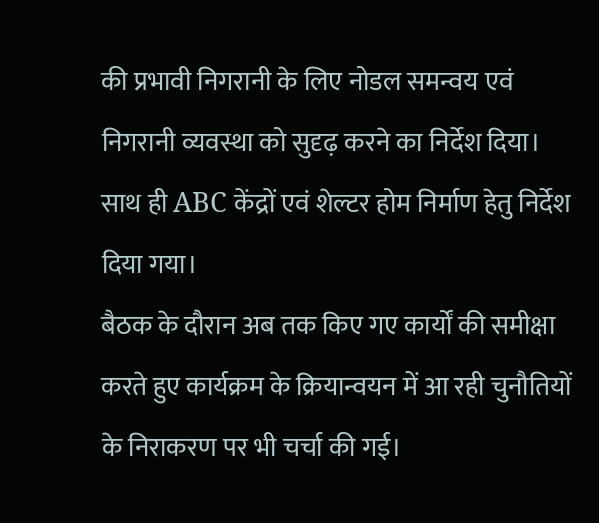की प्रभावी निगरानी के लिए नोडल समन्वय एवं निगरानी व्यवस्था को सुदृढ़ करने का निर्देश दिया। साथ ही ABC केंद्रों एवं शेल्टर होम निर्माण हेतु निर्देश दिया गया।
बैठक के दौरान अब तक किए गए कार्यों की समीक्षा करते हुए कार्यक्रम के क्रियान्वयन में आ रही चुनौतियों के निराकरण पर भी चर्चा की गई।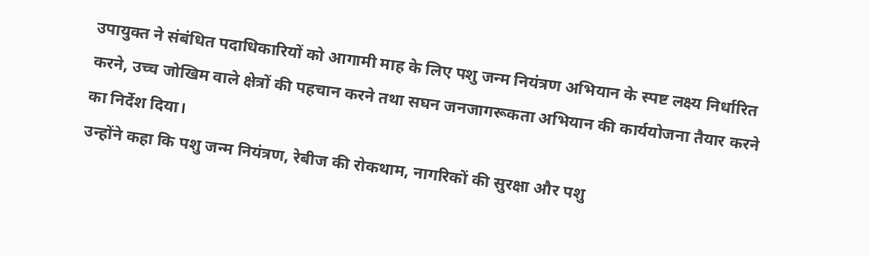उपायुक्त ने संबंधित पदाधिकारियों को आगामी माह के लिए पशु जन्म नियंत्रण अभियान के स्पष्ट लक्ष्य निर्धारित करने, उच्च जोखिम वाले क्षेत्रों की पहचान करने तथा सघन जनजागरूकता अभियान की कार्ययोजना तैयार करने का निर्देश दिया।
उन्होंने कहा कि पशु जन्म नियंत्रण, रेबीज की रोकथाम, नागरिकों की सुरक्षा और पशु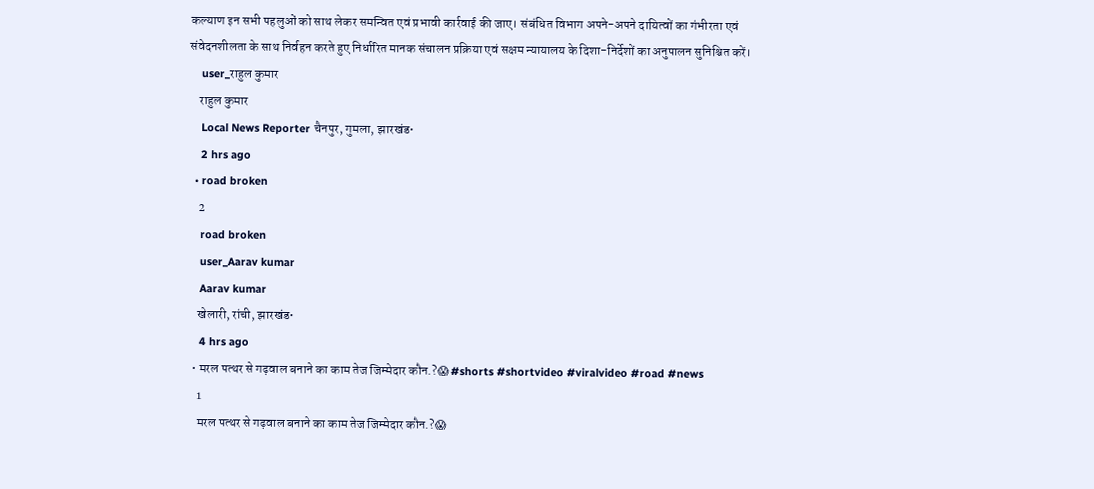कल्याण इन सभी पहलुओं को साथ लेकर समन्वित एवं प्रभावी कार्रवाई की जाए। संबंधित विभाग अपने-अपने दायित्वों का गंभीरता एवं संवेदनशीलता के साथ निर्वहन करते हुए निर्धारित मानक संचालन प्रक्रिया एवं सक्षम न्यायालय के दिशा-निर्देशों का अनुपालन सुनिश्चित करें।
    user_राहुल कुमार
    राहुल कुमार
    Local News Reporter चैनपुर, गुमला, झारखंड•
    2 hrs ago
  • road broken
    2
    road broken
    user_Aarav kumar
    Aarav kumar
    खेलारी, रांची, झारखंड•
    4 hrs ago
  • मरल पत्थर से गढ़वाल बनाने का काम तेज जिम्मेदार कौन.?😱 #shorts #shortvideo #viralvideo #road #news
    1
    मरल पत्थर से गढ़वाल बनाने का काम तेज जिम्मेदार कौन.?😱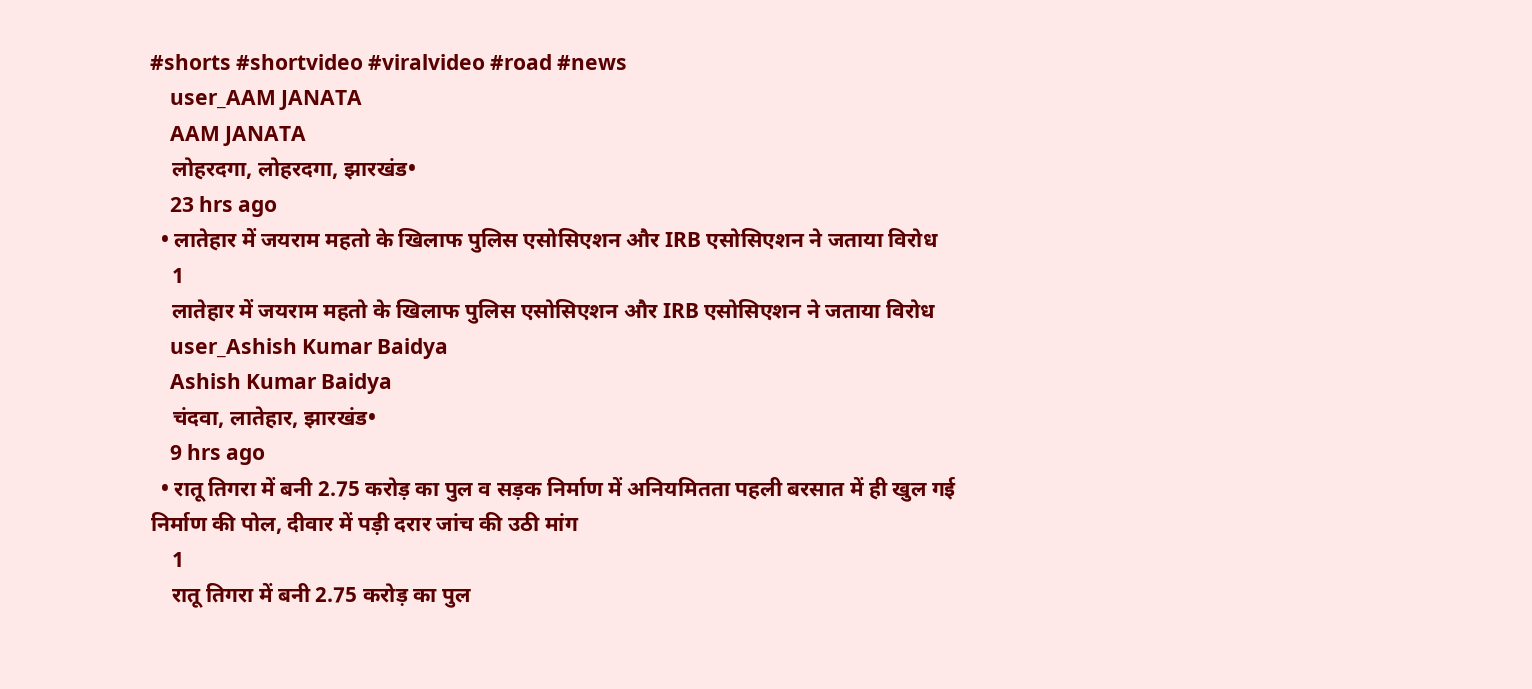#shorts #shortvideo #viralvideo #road #news
    user_AAM JANATA
    AAM JANATA
    लोहरदगा, लोहरदगा, झारखंड•
    23 hrs ago
  • लातेहार में जयराम महतो के खिलाफ पुलिस एसोसिएशन और IRB एसोसिएशन ने जताया विरोध
    1
    लातेहार में जयराम महतो के खिलाफ पुलिस एसोसिएशन और IRB एसोसिएशन ने जताया विरोध
    user_Ashish Kumar Baidya
    Ashish Kumar Baidya
    चंदवा, लातेहार, झारखंड•
    9 hrs ago
  • रातू तिगरा में बनी 2.75 करोड़ का पुल व सड़क निर्माण में अनियमितता पहली बरसात में ही खुल गई निर्माण की पोल, दीवार में पड़ी दरार जांच की उठी मांग
    1
    रातू तिगरा में बनी 2.75 करोड़ का पुल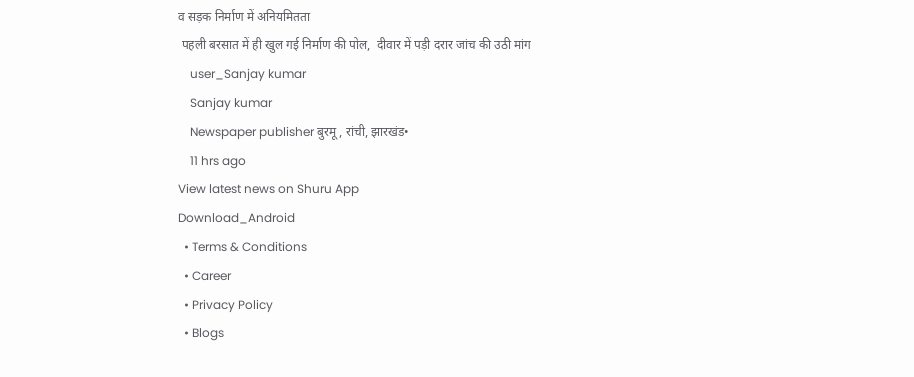व सड़क निर्माण में अनियमितता
 पहली बरसात में ही खुल गई निर्माण की पोल,  दीवार में पड़ी दरार जांच की उठी मांग
    user_Sanjay kumar
    Sanjay kumar
    Newspaper publisher बुरमू, रांची, झारखंड•
    11 hrs ago
View latest news on Shuru App
Download_Android
  • Terms & Conditions
  • Career
  • Privacy Policy
  • Blogs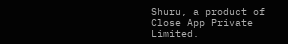Shuru, a product of Close App Private Limited.